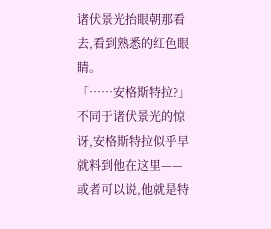诸伏景光抬眼朝那看去,看到熟悉的红色眼睛。
「……安格斯特拉?」
不同于诸伏景光的惊讶,安格斯特拉似乎早就料到他在这里——或者可以说,他就是特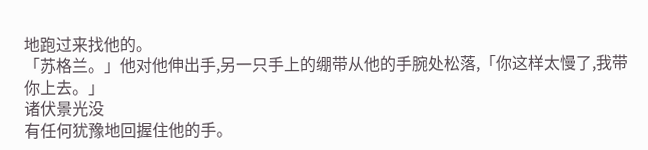地跑过来找他的。
「苏格兰。」他对他伸出手,另一只手上的绷带从他的手腕处松落,「你这样太慢了,我带你上去。」
诸伏景光没
有任何犹豫地回握住他的手。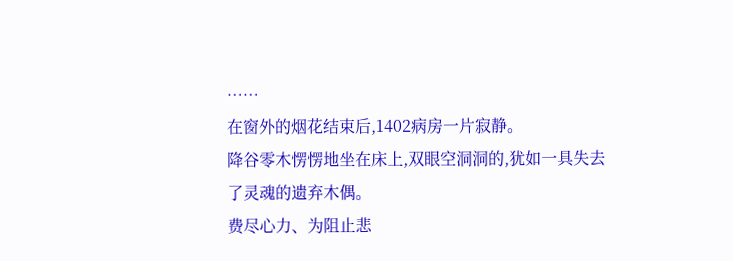……
在窗外的烟花结束后,1402病房一片寂静。
降谷零木愣愣地坐在床上,双眼空洞洞的,犹如一具失去了灵魂的遗弃木偶。
费尽心力、为阻止悲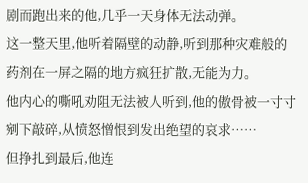剧而跑出来的他,几乎一天身体无法动弹。
这一整天里,他听着隔壁的动静,听到那种灾难般的药剂在一屏之隔的地方疯狂扩散,无能为力。
他内心的嘶吼劝阻无法被人听到,他的傲骨被一寸寸剜下敲碎,从愤怒憎恨到发出绝望的哀求……
但挣扎到最后,他连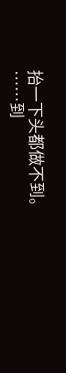抬一下头都做不到。
……到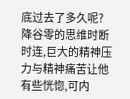底过去了多久呢?
降谷零的思维时断时连,巨大的精神压力与精神痛苦让他有些恍惚,可内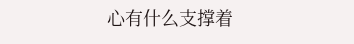心有什么支撑着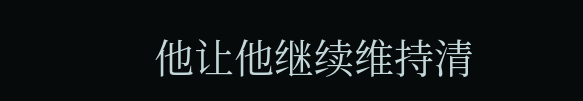他让他继续维持清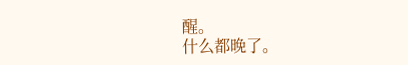醒。
什么都晚了。